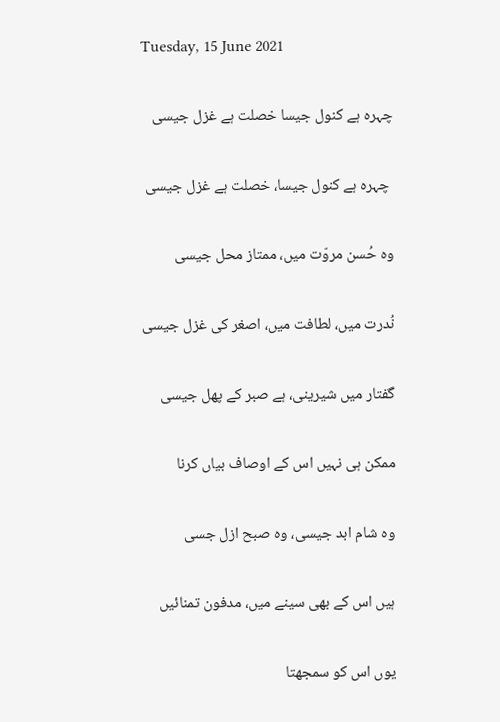Tuesday, 15 June 2021

چہرہ ہے کنول جیسا خصلت ہے غزل جیسی

 چہرہ ہے کنول جیسا، خصلت ہے غزل جیسی

وہ حُسن مروّت میں، ممتاز محل جیسی

نُدرت میں، لطافت میں، اصغر کی غزل جیسی

گفتار میں شیرینی، ہے صبر کے پھل جیسی

ممکن ہی نہیں اس کے اوصاف بیاں کرنا

وہ شام ابد جیسی، وہ صبح ازل جسی

ہیں اس کے بھی سینے میں، مدفون تمنائیں

یوں اس کو سمجھتا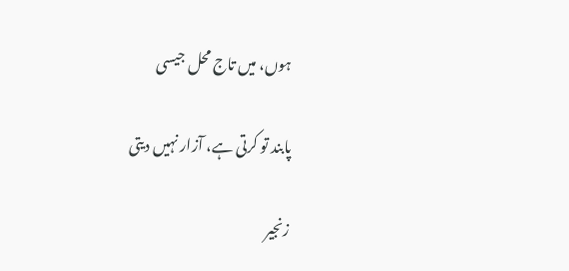ہوں، میں تاج محل جیسی

پابند تو کرتی ہے، آزار نہیں دیتی

زنجیر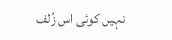نہیں کوئی اس زُلف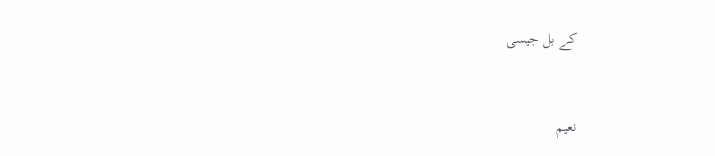کے بل جیسی


نعیم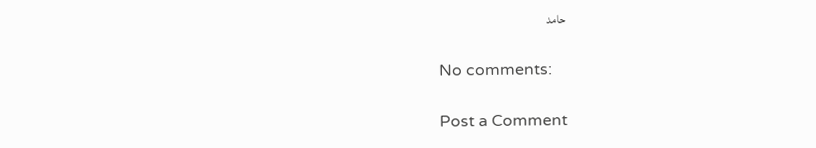حامد

No comments:

Post a Comment